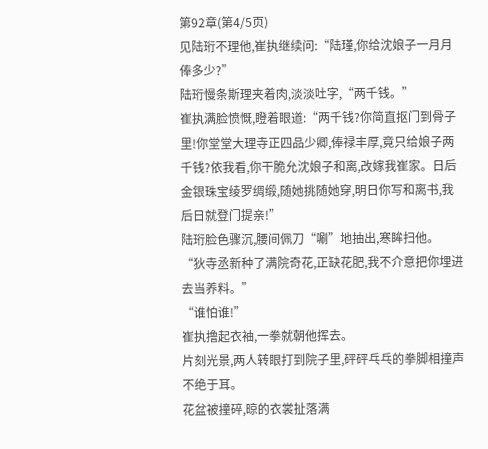第92章(第4/5页)
见陆珩不理他,崔执继续问:“陆瑾,你给沈娘子一月月俸多少?”
陆珩慢条斯理夹着肉,淡淡吐字,“两千钱。”
崔执满脸愤慨,瞪着眼道:“两千钱?你简直抠门到骨子里!你堂堂大理寺正四品少卿,俸禄丰厚,竟只给娘子两千钱?依我看,你干脆允沈娘子和离,改嫁我崔家。日后金银珠宝绫罗绸缎,随她挑随她穿,明日你写和离书,我后日就登门提亲!”
陆珩脸色骤沉,腰间佩刀“唰”地抽出,寒眸扫他。
“狄寺丞新种了满院奇花,正缺花肥,我不介意把你埋进去当养料。”
“谁怕谁!”
崔执撸起衣袖,一拳就朝他挥去。
片刻光景,两人转眼打到院子里,砰砰乓乓的拳脚相撞声不绝于耳。
花盆被撞碎,晾的衣裳扯落满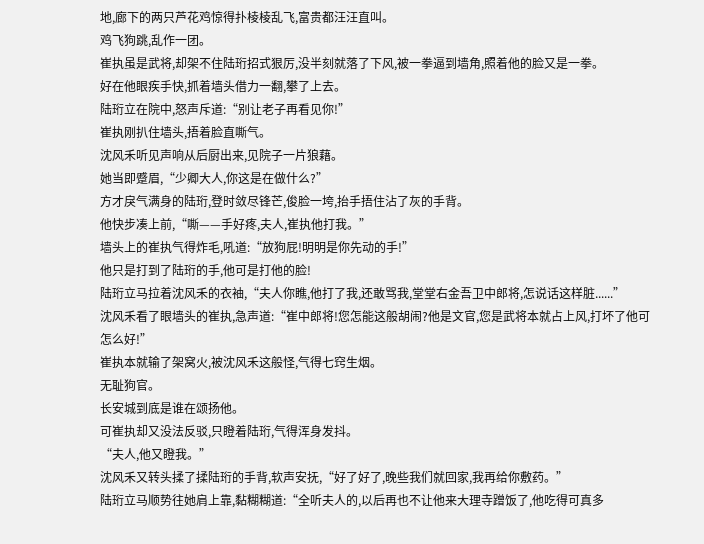地,廊下的两只芦花鸡惊得扑棱棱乱飞,富贵都汪汪直叫。
鸡飞狗跳,乱作一团。
崔执虽是武将,却架不住陆珩招式狠厉,没半刻就落了下风,被一拳逼到墙角,照着他的脸又是一拳。
好在他眼疾手快,抓着墙头借力一翻,攀了上去。
陆珩立在院中,怒声斥道:“别让老子再看见你!”
崔执刚扒住墙头,捂着脸直嘶气。
沈风禾听见声响从后厨出来,见院子一片狼藉。
她当即蹙眉,“少卿大人,你这是在做什么?”
方才戾气满身的陆珩,登时敛尽锋芒,俊脸一垮,抬手捂住沾了灰的手背。
他快步凑上前,“嘶——手好疼,夫人,崔执他打我。”
墙头上的崔执气得炸毛,吼道:“放狗屁!明明是你先动的手!”
他只是打到了陆珩的手,他可是打他的脸!
陆珩立马拉着沈风禾的衣袖,“夫人你瞧,他打了我,还敢骂我,堂堂右金吾卫中郎将,怎说话这样脏......”
沈风禾看了眼墙头的崔执,急声道:“崔中郎将!您怎能这般胡闹?他是文官,您是武将本就占上风,打坏了他可怎么好!”
崔执本就输了架窝火,被沈风禾这般怪,气得七窍生烟。
无耻狗官。
长安城到底是谁在颂扬他。
可崔执却又没法反驳,只瞪着陆珩,气得浑身发抖。
“夫人,他又瞪我。”
沈风禾又转头揉了揉陆珩的手背,软声安抚,“好了好了,晚些我们就回家,我再给你敷药。”
陆珩立马顺势往她肩上靠,黏糊糊道:“全听夫人的,以后再也不让他来大理寺蹭饭了,他吃得可真多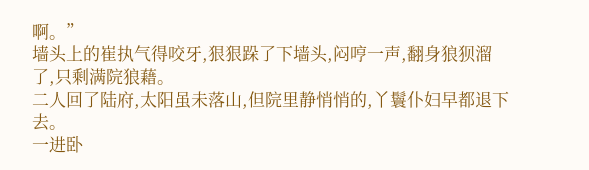啊。”
墙头上的崔执气得咬牙,狠狠跺了下墙头,闷哼一声,翻身狼狈溜了,只剩满院狼藉。
二人回了陆府,太阳虽未落山,但院里静悄悄的,丫鬟仆妇早都退下去。
一进卧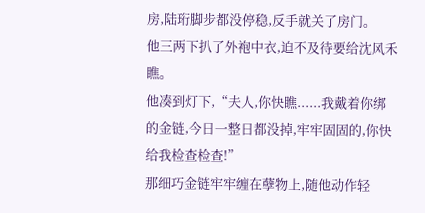房,陆珩脚步都没停稳,反手就关了房门。
他三两下扒了外袍中衣,迫不及待要给沈风禾瞧。
他凑到灯下,“夫人,你快瞧......我戴着你绑的金链,今日一整日都没掉,牢牢固固的,你快给我检查检查!”
那细巧金链牢牢缠在孽物上,随他动作轻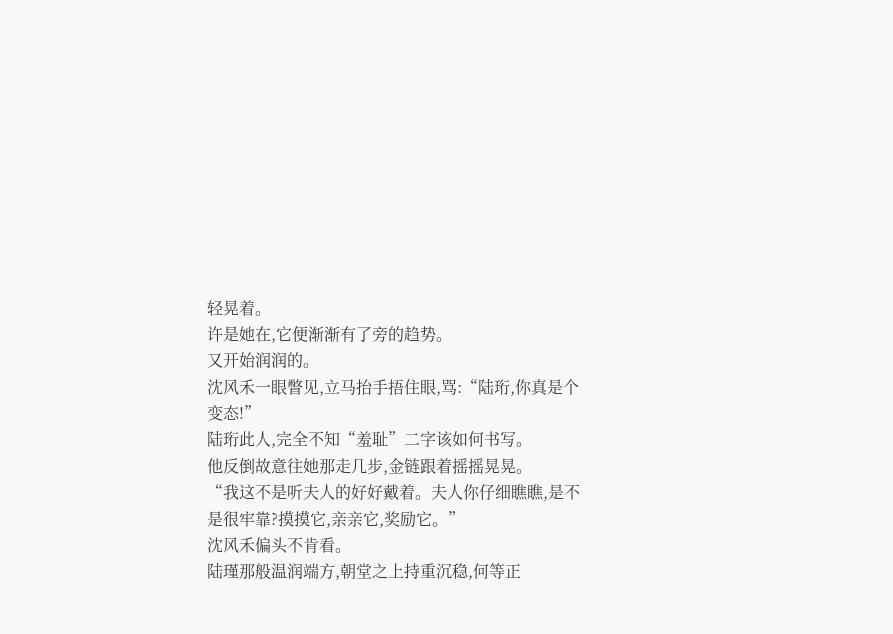轻晃着。
许是她在,它便渐渐有了旁的趋势。
又开始润润的。
沈风禾一眼瞥见,立马抬手捂住眼,骂:“陆珩,你真是个变态!”
陆珩此人,完全不知“羞耻”二字该如何书写。
他反倒故意往她那走几步,金链跟着摇摇晃晃。
“我这不是听夫人的好好戴着。夫人你仔细瞧瞧,是不是很牢靠?摸摸它,亲亲它,奖励它。”
沈风禾偏头不肯看。
陆瑾那般温润端方,朝堂之上持重沉稳,何等正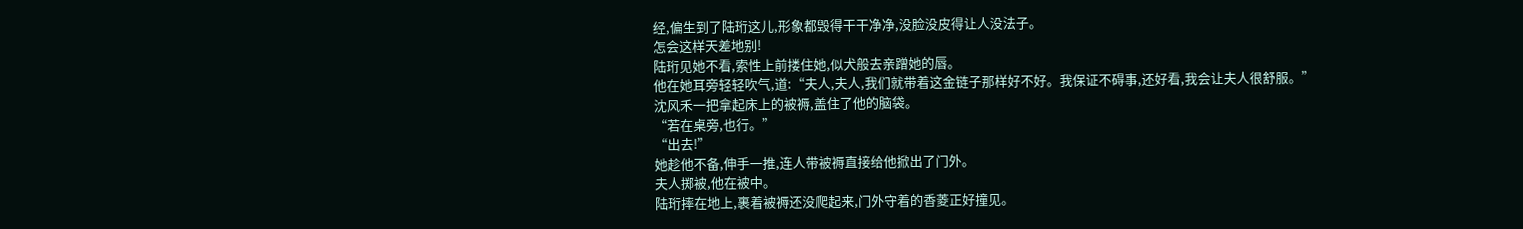经,偏生到了陆珩这儿,形象都毁得干干净净,没脸没皮得让人没法子。
怎会这样天差地别!
陆珩见她不看,索性上前搂住她,似犬般去亲蹭她的唇。
他在她耳旁轻轻吹气,道:“夫人,夫人,我们就带着这金链子那样好不好。我保证不碍事,还好看,我会让夫人很舒服。”
沈风禾一把拿起床上的被褥,盖住了他的脑袋。
“若在桌旁,也行。”
“出去!”
她趁他不备,伸手一推,连人带被褥直接给他掀出了门外。
夫人掷被,他在被中。
陆珩摔在地上,裹着被褥还没爬起来,门外守着的香菱正好撞见。